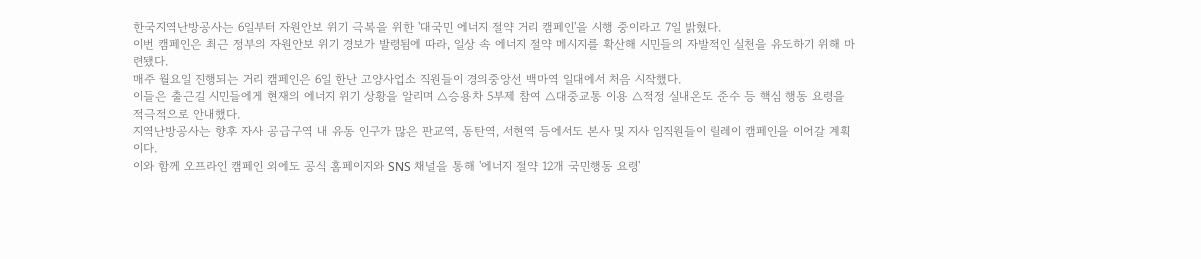한국지역난방공사는 6일부터 자원안보 위기 극복을 위한 '대국민 에너지 절약 거리 캠페인'을 시행 중이라고 7일 밝혔다.
이번 캠페인은 최근 정부의 자원안보 위기 경보가 발령됨에 따라, 일상 속 에너지 절약 메시지를 확산해 시민들의 자발적인 실천을 유도하기 위해 마련됐다.
매주 월요일 진행되는 거리 캠페인은 6일 한난 고양사업소 직원들이 경의중앙선 백마역 일대에서 처음 시작했다.
이들은 출근길 시민들에게 현재의 에너지 위기 상황을 알리며 △승용차 5부제 참여 △대중교통 이용 △적정 실내온도 준수 등 핵심 행동 요령을 적극적으로 안내했다.
지역난방공사는 향후 자사 공급구역 내 유동 인구가 많은 판교역, 동탄역, 서현역 등에서도 본사 및 지사 임직원들이 릴레이 캠페인을 이어갈 계획이다.
이와 함께 오프라인 캠페인 외에도 공식 홈페이지와 SNS 채널을 통해 '에너지 절약 12개 국민행동 요령'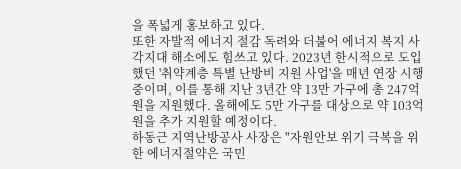을 폭넓게 홍보하고 있다.
또한 자발적 에너지 절감 독려와 더불어 에너지 복지 사각지대 해소에도 힘쓰고 있다. 2023년 한시적으로 도입했던 '취약계층 특별 난방비 지원 사업'을 매년 연장 시행 중이며, 이를 통해 지난 3년간 약 13만 가구에 총 247억원을 지원했다. 올해에도 5만 가구를 대상으로 약 103억원을 추가 지원할 예정이다.
하동근 지역난방공사 사장은 "자원안보 위기 극복을 위한 에너지절약은 국민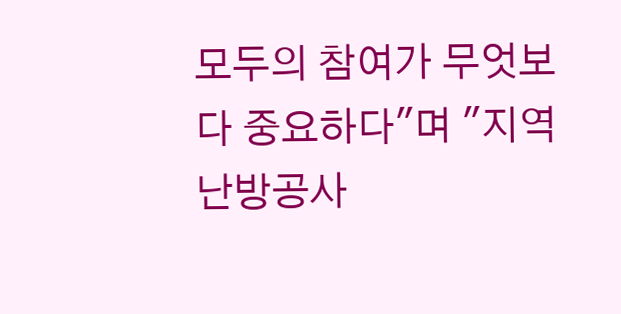모두의 참여가 무엇보다 중요하다"며 "지역난방공사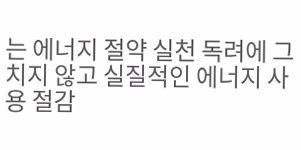는 에너지 절약 실천 독려에 그치지 않고 실질적인 에너지 사용 절감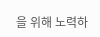을 위해 노력하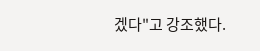겠다"고 강조했다.